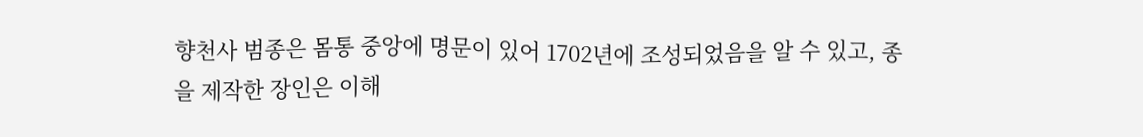향천사 범종은 몸통 중앙에 명문이 있어 1702년에 조성되었음을 알 수 있고, 종을 제작한 장인은 이해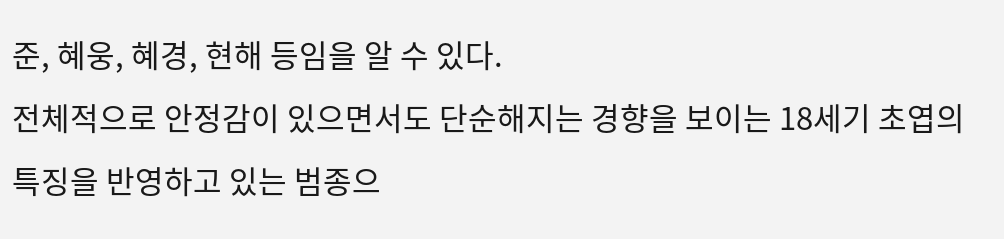준, 혜웅, 혜경, 현해 등임을 알 수 있다.
전체적으로 안정감이 있으면서도 단순해지는 경향을 보이는 18세기 초엽의 특징을 반영하고 있는 범종으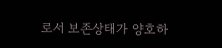로서 보존상태가 양호하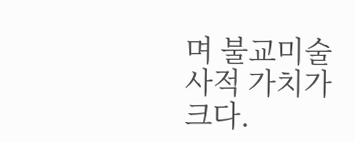며 불교미술사적 가치가 크다.